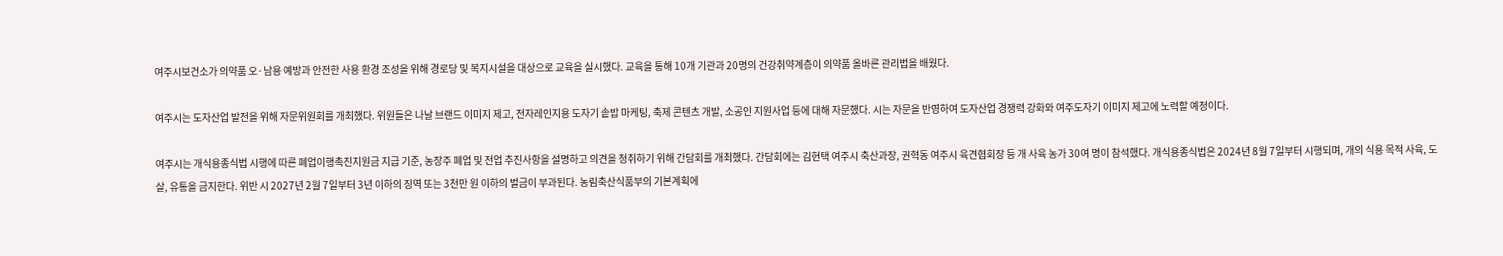여주시보건소가 의약품 오·남용 예방과 안전한 사용 환경 조성을 위해 경로당 및 복지시설을 대상으로 교육을 실시했다. 교육을 통해 10개 기관과 20명의 건강취약계층이 의약품 올바른 관리법을 배웠다.

여주시는 도자산업 발전을 위해 자문위원회를 개최했다. 위원들은 나날 브랜드 이미지 제고, 전자레인지용 도자기 솥밥 마케팅, 축제 콘텐츠 개발, 소공인 지원사업 등에 대해 자문했다. 시는 자문을 반영하여 도자산업 경쟁력 강화와 여주도자기 이미지 제고에 노력할 예정이다.

여주시는 개식용종식법 시행에 따른 폐업이행촉진지원금 지급 기준, 농장주 폐업 및 전업 추진사항을 설명하고 의견을 청취하기 위해 간담회를 개최했다. 간담회에는 김현택 여주시 축산과장, 권혁동 여주시 육견협회장 등 개 사육 농가 30여 명이 참석했다. 개식용종식법은 2024년 8월 7일부터 시행되며, 개의 식용 목적 사육, 도살, 유통을 금지한다. 위반 시 2027년 2월 7일부터 3년 이하의 징역 또는 3천만 원 이하의 벌금이 부과된다. 농림축산식품부의 기본계획에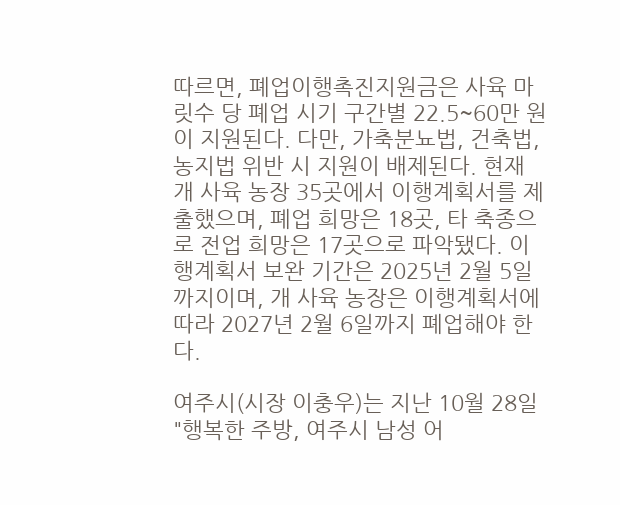따르면, 폐업이행촉진지원금은 사육 마릿수 당 폐업 시기 구간별 22.5~60만 원이 지원된다. 다만, 가축분뇨법, 건축법, 농지법 위반 시 지원이 배제된다. 현재 개 사육 농장 35곳에서 이행계획서를 제출했으며, 폐업 희망은 18곳, 타 축종으로 전업 희망은 17곳으로 파악됐다. 이행계획서 보완 기간은 2025년 2월 5일까지이며, 개 사육 농장은 이행계획서에 따라 2027년 2월 6일까지 폐업해야 한다.

여주시(시장 이충우)는 지난 10월 28일 "행복한 주방, 여주시 남성 어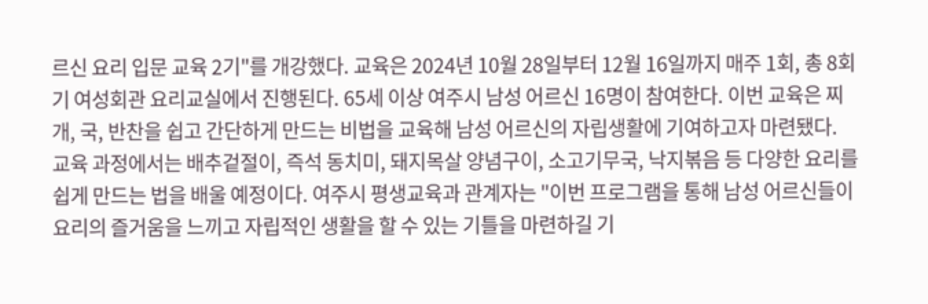르신 요리 입문 교육 2기"를 개강했다. 교육은 2024년 10월 28일부터 12월 16일까지 매주 1회, 총 8회기 여성회관 요리교실에서 진행된다. 65세 이상 여주시 남성 어르신 16명이 참여한다. 이번 교육은 찌개, 국, 반찬을 쉽고 간단하게 만드는 비법을 교육해 남성 어르신의 자립생활에 기여하고자 마련됐다. 교육 과정에서는 배추겉절이, 즉석 동치미, 돼지목살 양념구이, 소고기무국, 낙지볶음 등 다양한 요리를 쉽게 만드는 법을 배울 예정이다. 여주시 평생교육과 관계자는 "이번 프로그램을 통해 남성 어르신들이 요리의 즐거움을 느끼고 자립적인 생활을 할 수 있는 기틀을 마련하길 기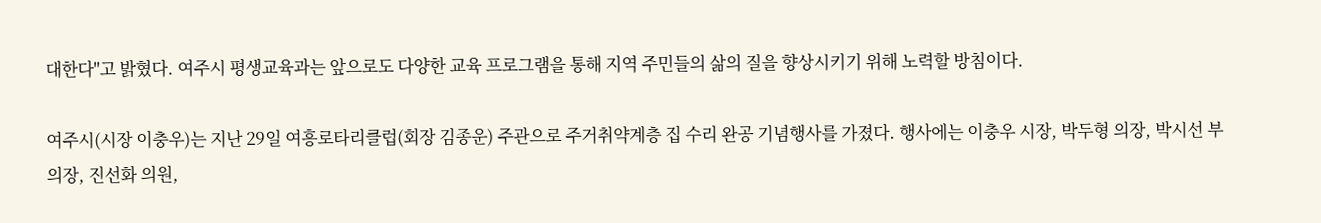대한다"고 밝혔다. 여주시 평생교육과는 앞으로도 다양한 교육 프로그램을 통해 지역 주민들의 삶의 질을 향상시키기 위해 노력할 방침이다.

여주시(시장 이충우)는 지난 29일 여흥로타리클럽(회장 김종운) 주관으로 주거취약계층 집 수리 완공 기념행사를 가졌다. 행사에는 이충우 시장, 박두형 의장, 박시선 부의장, 진선화 의원,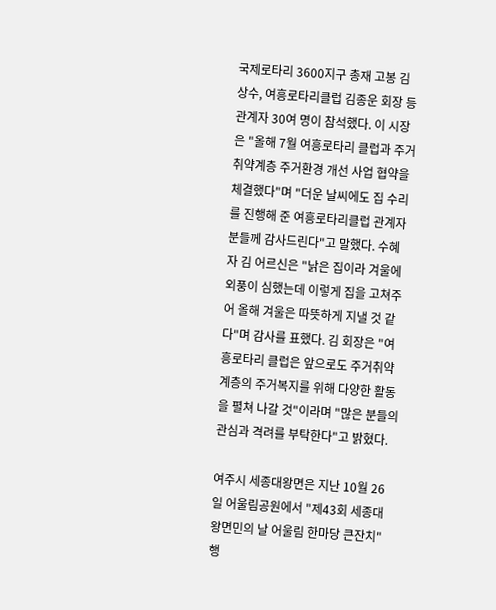국제로타리 3600지구 총재 고봉 김상수, 여흥로타리클럽 김종운 회장 등 관계자 30여 명이 참석했다. 이 시장은 "올해 7월 여흥로타리 클럽과 주거취약계층 주거환경 개선 사업 협약을 체결했다"며 "더운 날씨에도 집 수리를 진행해 준 여흥로타리클럽 관계자분들께 감사드린다"고 말했다. 수혜자 김 어르신은 "낡은 집이라 겨울에 외풍이 심했는데 이렇게 집을 고쳐주어 올해 겨울은 따뜻하게 지낼 것 같다"며 감사를 표했다. 김 회장은 "여흥로타리 클럽은 앞으로도 주거취약계층의 주거복지를 위해 다양한 활동을 펼쳐 나갈 것"이라며 "많은 분들의 관심과 격려를 부탁한다"고 밝혔다.

여주시 세종대왕면은 지난 10월 26일 어울림공원에서 "제43회 세종대왕면민의 날 어울림 한마당 큰잔치" 행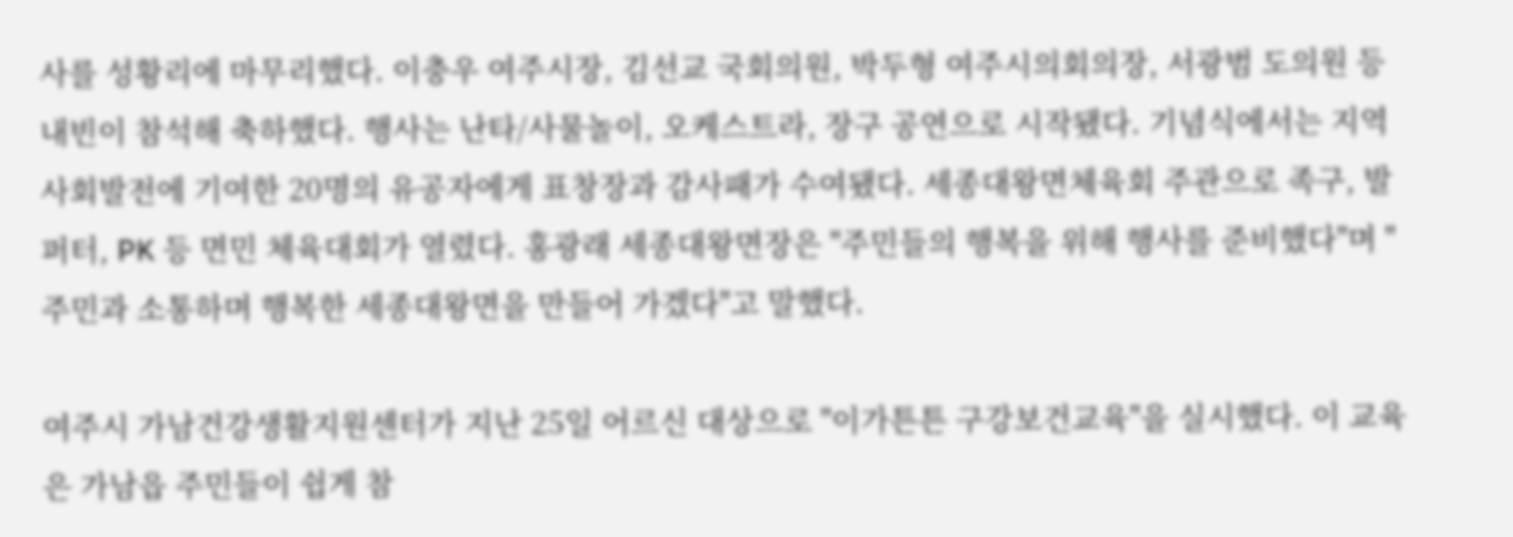사를 성황리에 마무리했다. 이충우 여주시장, 김선교 국회의원, 박두형 여주시의회의장, 서광범 도의원 등 내빈이 참석해 축하했다. 행사는 난타/사물놀이, 오케스트라, 장구 공연으로 시작됐다. 기념식에서는 지역사회발전에 기여한 20명의 유공자에게 표창장과 감사패가 수여됐다. 세종대왕면체육회 주관으로 족구, 발퍼터, PK 등 면민 체육대회가 열렸다. 홍광래 세종대왕면장은 "주민들의 행복을 위해 행사를 준비했다"며 "주민과 소통하며 행복한 세종대왕면을 만들어 가겠다"고 말했다.

여주시 가남건강생활지원센터가 지난 25일 어르신 대상으로 "이가튼튼 구강보건교육"을 실시했다. 이 교육은 가남읍 주민들이 쉽게 참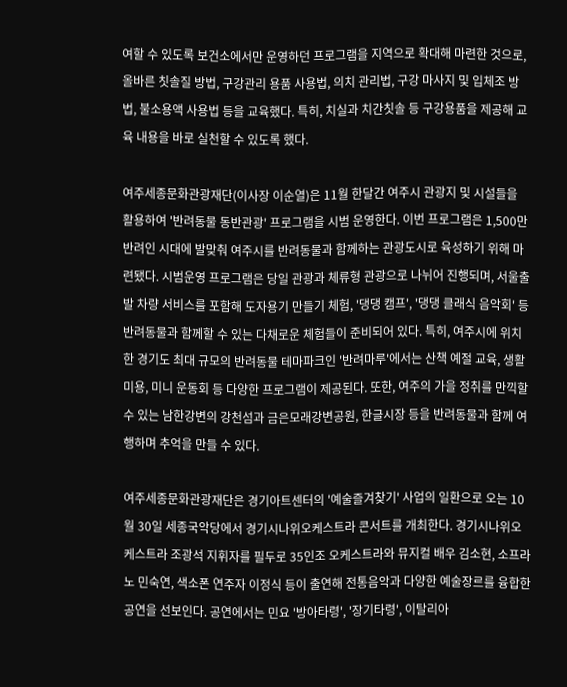여할 수 있도록 보건소에서만 운영하던 프로그램을 지역으로 확대해 마련한 것으로, 올바른 칫솔질 방법, 구강관리 용품 사용법, 의치 관리법, 구강 마사지 및 입체조 방법, 불소용액 사용법 등을 교육했다. 특히, 치실과 치간칫솔 등 구강용품을 제공해 교육 내용을 바로 실천할 수 있도록 했다.

여주세종문화관광재단(이사장 이순열)은 11월 한달간 여주시 관광지 및 시설들을 활용하여 '반려동물 동반관광' 프로그램을 시범 운영한다. 이번 프로그램은 1,500만 반려인 시대에 발맞춰 여주시를 반려동물과 함께하는 관광도시로 육성하기 위해 마련됐다. 시범운영 프로그램은 당일 관광과 체류형 관광으로 나뉘어 진행되며, 서울출발 차량 서비스를 포함해 도자용기 만들기 체험, '댕댕 캠프', '댕댕 클래식 음악회' 등 반려동물과 함께할 수 있는 다채로운 체험들이 준비되어 있다. 특히, 여주시에 위치한 경기도 최대 규모의 반려동물 테마파크인 '반려마루'에서는 산책 예절 교육, 생활 미용, 미니 운동회 등 다양한 프로그램이 제공된다. 또한, 여주의 가을 정취를 만끽할 수 있는 남한강변의 강천섬과 금은모래강변공원, 한글시장 등을 반려동물과 함께 여행하며 추억을 만들 수 있다.

여주세종문화관광재단은 경기아트센터의 '예술즐겨찾기' 사업의 일환으로 오는 10월 30일 세종국악당에서 경기시나위오케스트라 콘서트를 개최한다. 경기시나위오케스트라 조광석 지휘자를 필두로 35인조 오케스트라와 뮤지컬 배우 김소현, 소프라노 민숙연, 색소폰 연주자 이정식 등이 출연해 전통음악과 다양한 예술장르를 융합한 공연을 선보인다. 공연에서는 민요 '방아타령', '장기타령', 이탈리아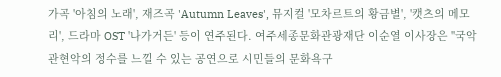가곡 '아침의 노래', 재즈곡 'Autumn Leaves', 뮤지컬 '모차르트의 황금별', '캣츠의 메모리', 드라마 OST '나가거든' 등이 연주된다. 여주세종문화관광재단 이순열 이사장은 "국악관현악의 정수를 느낄 수 있는 공연으로 시민들의 문화욕구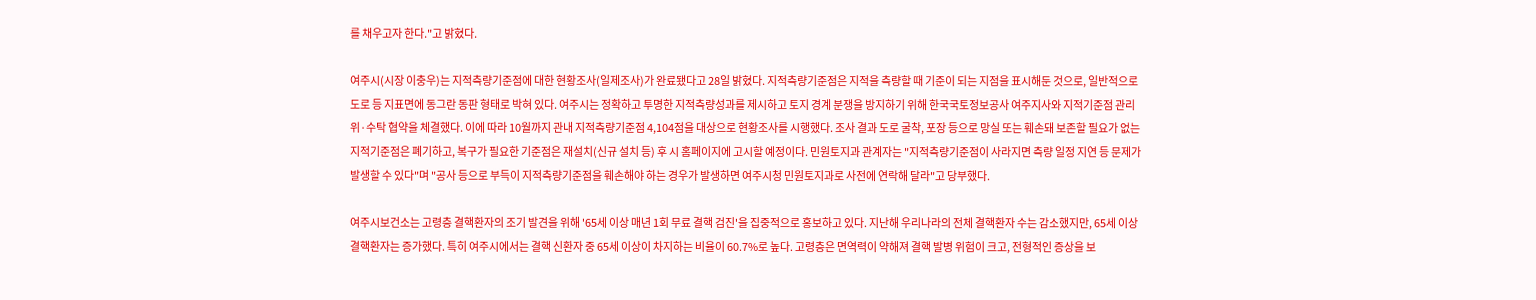를 채우고자 한다."고 밝혔다.

여주시(시장 이충우)는 지적측량기준점에 대한 현황조사(일제조사)가 완료됐다고 28일 밝혔다. 지적측량기준점은 지적을 측량할 때 기준이 되는 지점을 표시해둔 것으로, 일반적으로 도로 등 지표면에 동그란 동판 형태로 박혀 있다. 여주시는 정확하고 투명한 지적측량성과를 제시하고 토지 경계 분쟁을 방지하기 위해 한국국토정보공사 여주지사와 지적기준점 관리 위·수탁 협약을 체결했다. 이에 따라 10월까지 관내 지적측량기준점 4,104점을 대상으로 현황조사를 시행했다. 조사 결과 도로 굴착, 포장 등으로 망실 또는 훼손돼 보존할 필요가 없는 지적기준점은 폐기하고, 복구가 필요한 기준점은 재설치(신규 설치 등) 후 시 홈페이지에 고시할 예정이다. 민원토지과 관계자는 "지적측량기준점이 사라지면 측량 일정 지연 등 문제가 발생할 수 있다"며 "공사 등으로 부득이 지적측량기준점을 훼손해야 하는 경우가 발생하면 여주시청 민원토지과로 사전에 연락해 달라"고 당부했다.

여주시보건소는 고령층 결핵환자의 조기 발견을 위해 '65세 이상 매년 1회 무료 결핵 검진'을 집중적으로 홍보하고 있다. 지난해 우리나라의 전체 결핵환자 수는 감소했지만, 65세 이상 결핵환자는 증가했다. 특히 여주시에서는 결핵 신환자 중 65세 이상이 차지하는 비율이 60.7%로 높다. 고령층은 면역력이 약해져 결핵 발병 위험이 크고, 전형적인 증상을 보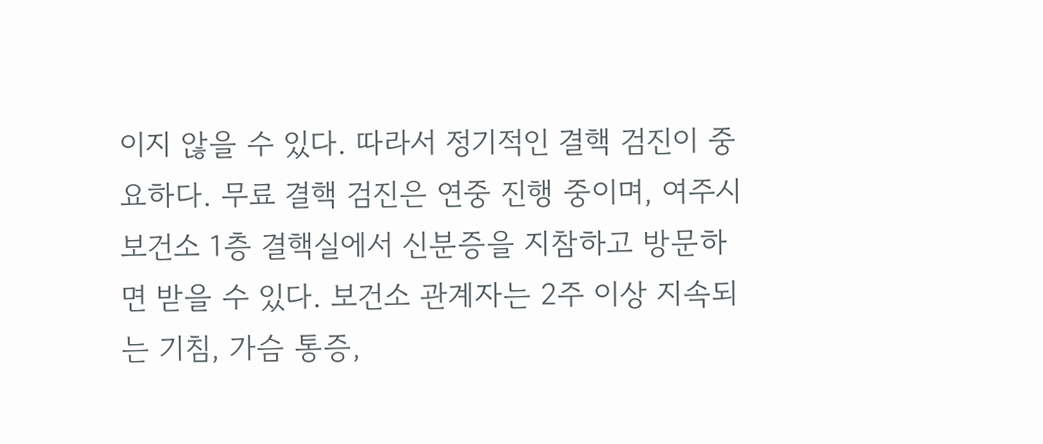이지 않을 수 있다. 따라서 정기적인 결핵 검진이 중요하다. 무료 결핵 검진은 연중 진행 중이며, 여주시보건소 1층 결핵실에서 신분증을 지참하고 방문하면 받을 수 있다. 보건소 관계자는 2주 이상 지속되는 기침, 가슴 통증,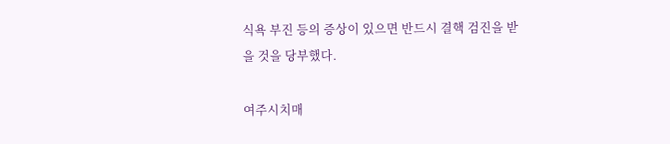식욕 부진 등의 증상이 있으면 반드시 결핵 검진을 받을 것을 당부했다.

여주시치매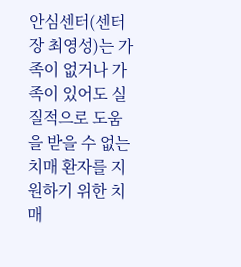안심센터(센터장 최영성)는 가족이 없거나 가족이 있어도 실질적으로 도움을 받을 수 없는 치매 환자를 지원하기 위한 치매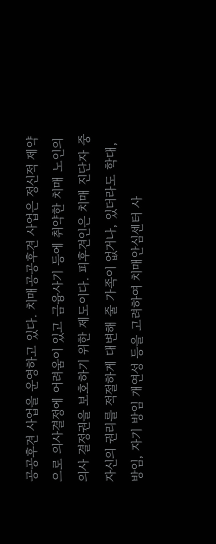공공후견 사업을 운영하고 있다. 치매공공후견 사업은 정신적 제약으로 의사결정에 어려움이 있고 금융사기 등에 취약한 치매 노인의 의사 결정권을 보호하기 위한 제도이다. 피후견인은 치매 진단자 중 자신의 권리를 적절하게 대변해 줄 가족이 없거나, 있더라도 학대, 방임, 자기 방임 개연성 등을 고려하여 치매안심센터 사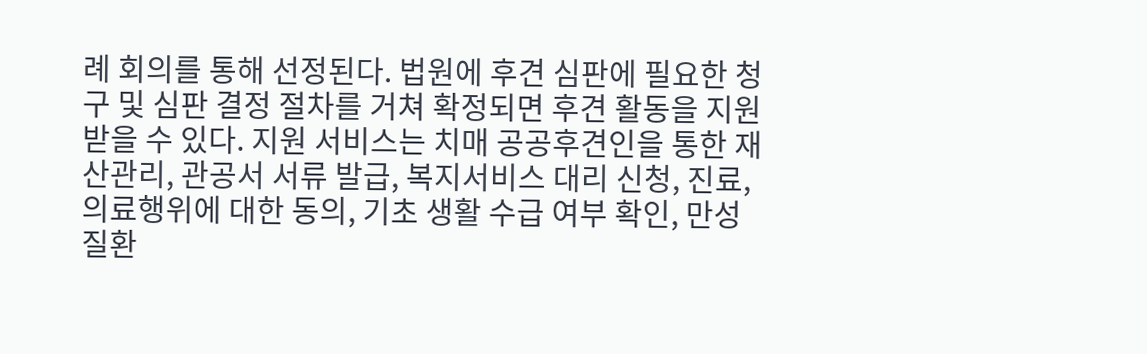례 회의를 통해 선정된다. 법원에 후견 심판에 필요한 청구 및 심판 결정 절차를 거쳐 확정되면 후견 활동을 지원받을 수 있다. 지원 서비스는 치매 공공후견인을 통한 재산관리, 관공서 서류 발급, 복지서비스 대리 신청, 진료, 의료행위에 대한 동의, 기초 생활 수급 여부 확인, 만성질환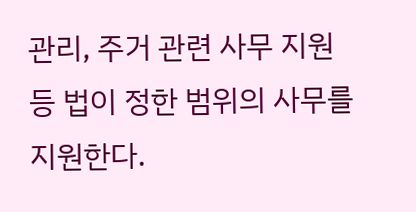관리, 주거 관련 사무 지원 등 법이 정한 범위의 사무를 지원한다.